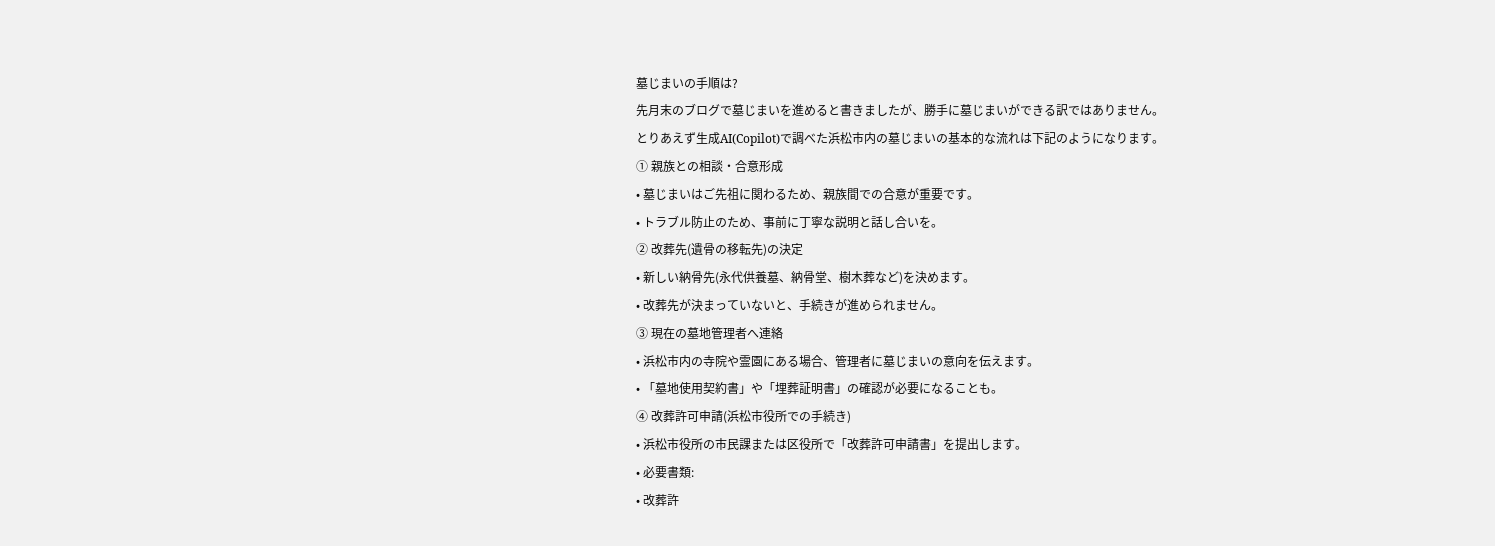墓じまいの手順は?
先月末のブログで墓じまいを進めると書きましたが、勝手に墓じまいができる訳ではありません。
とりあえず生成AI(Copilot)で調べた浜松市内の墓じまいの基本的な流れは下記のようになります。
① 親族との相談・合意形成
• 墓じまいはご先祖に関わるため、親族間での合意が重要です。
• トラブル防止のため、事前に丁寧な説明と話し合いを。
② 改葬先(遺骨の移転先)の決定
• 新しい納骨先(永代供養墓、納骨堂、樹木葬など)を決めます。
• 改葬先が決まっていないと、手続きが進められません。
③ 現在の墓地管理者へ連絡
• 浜松市内の寺院や霊園にある場合、管理者に墓じまいの意向を伝えます。
• 「墓地使用契約書」や「埋葬証明書」の確認が必要になることも。
④ 改葬許可申請(浜松市役所での手続き)
• 浜松市役所の市民課または区役所で「改葬許可申請書」を提出します。
• 必要書類:
• 改葬許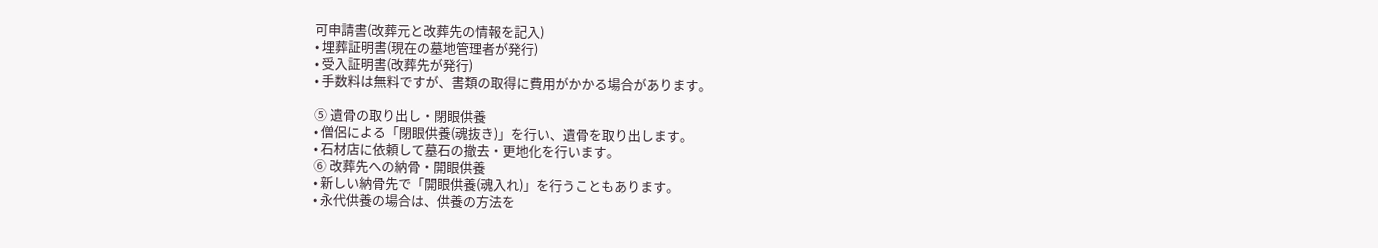可申請書(改葬元と改葬先の情報を記入)
• 埋葬証明書(現在の墓地管理者が発行)
• 受入証明書(改葬先が発行)
• 手数料は無料ですが、書類の取得に費用がかかる場合があります。

⑤ 遺骨の取り出し・閉眼供養
• 僧侶による「閉眼供養(魂抜き)」を行い、遺骨を取り出します。
• 石材店に依頼して墓石の撤去・更地化を行います。
⑥ 改葬先への納骨・開眼供養
• 新しい納骨先で「開眼供養(魂入れ)」を行うこともあります。
• 永代供養の場合は、供養の方法を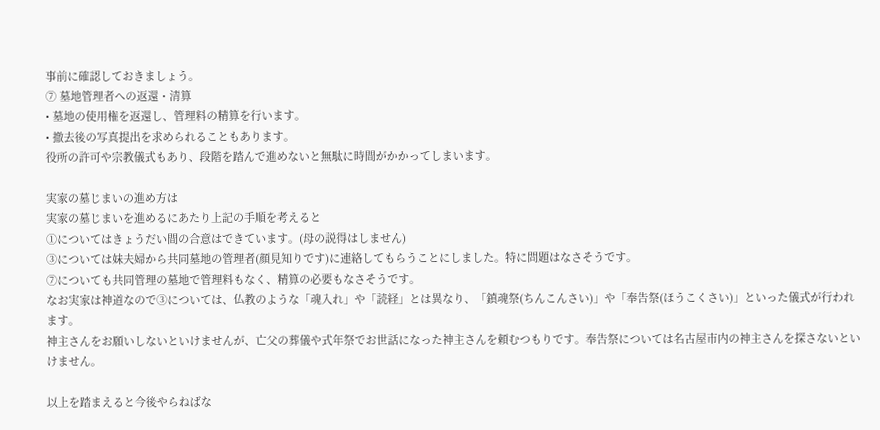事前に確認しておきましょう。
⑦ 墓地管理者への返還・清算
• 墓地の使用権を返還し、管理料の精算を行います。
• 撤去後の写真提出を求められることもあります。
役所の許可や宗教儀式もあり、段階を踏んで進めないと無駄に時間がかかってしまいます。

実家の墓じまいの進め方は
実家の墓じまいを進めるにあたり上記の手順を考えると
①についてはきょうだい間の合意はできています。(母の説得はしません)
③については妹夫婦から共同墓地の管理者(顔見知りです)に連絡してもらうことにしました。特に問題はなさそうです。
⑦についても共同管理の墓地で管理料もなく、精算の必要もなさそうです。
なお実家は神道なので③については、仏教のような「魂入れ」や「読経」とは異なり、「鎮魂祭(ちんこんさい)」や「奉告祭(ほうこくさい)」といった儀式が行われます。
神主さんをお願いしないといけませんが、亡父の葬儀や式年祭でお世話になった神主さんを頼むつもりです。奉告祭については名古屋市内の神主さんを探さないといけません。

以上を踏まえると今後やらねばな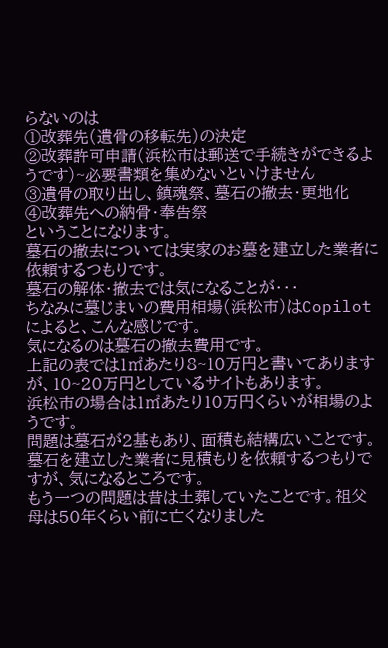らないのは
①改葬先(遺骨の移転先)の決定
②改葬許可申請(浜松市は郵送で手続きができるようです)~必要書類を集めないといけません
③遺骨の取り出し、鎮魂祭、墓石の撤去・更地化
④改葬先への納骨・奉告祭
ということになります。
墓石の撤去については実家のお墓を建立した業者に依頼するつもりです。
墓石の解体・撤去では気になることが・・・
ちなみに墓じまいの費用相場(浜松市)はCopilotによると、こんな感じです。
気になるのは墓石の撤去費用です。
上記の表では1㎡あたり8~10万円と書いてありますが、10~20万円としているサイトもあります。
浜松市の場合は1㎡あたり10万円くらいが相場のようです。
問題は墓石が2基もあり、面積も結構広いことです。
墓石を建立した業者に見積もりを依頼するつもりですが、気になるところです。
もう一つの問題は昔は土葬していたことです。祖父母は50年くらい前に亡くなりました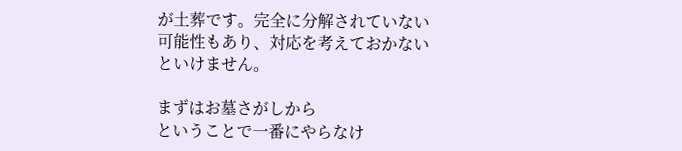が土葬です。完全に分解されていない可能性もあり、対応を考えておかないといけません。

まずはお墓さがしから
ということで一番にやらなけ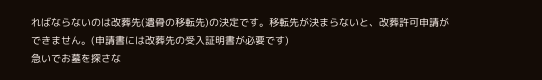ればならないのは改葬先(遺骨の移転先)の決定です。移転先が決まらないと、改葬許可申請ができません。(申請書には改葬先の受入証明書が必要です)
急いでお墓を探さな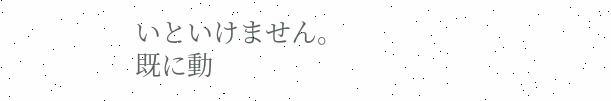いといけません。
既に動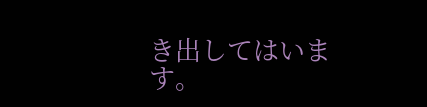き出してはいます。